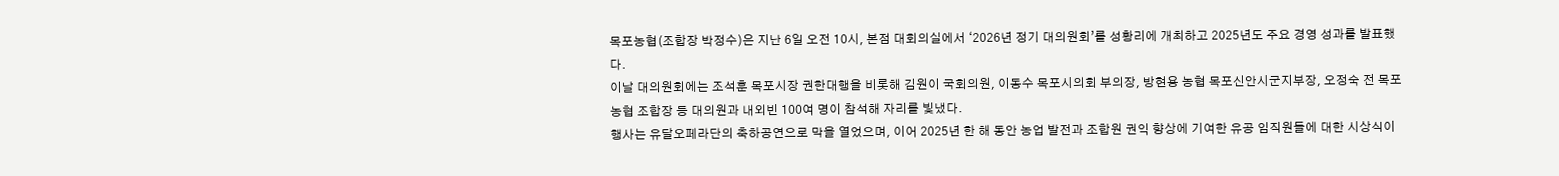목포농협(조합장 박정수)은 지난 6일 오전 10시, 본점 대회의실에서 ‘2026년 정기 대의원회’를 성황리에 개최하고 2025년도 주요 경영 성과를 발표했다.
이날 대의원회에는 조석훈 목포시장 권한대행을 비롯해 김원이 국회의원, 이동수 목포시의회 부의장, 방현용 농협 목포신안시군지부장, 오정숙 전 목포농협 조합장 등 대의원과 내외빈 100여 명이 참석해 자리를 빛냈다.
행사는 유달오페라단의 축하공연으로 막을 열었으며, 이어 2025년 한 해 동안 농업 발전과 조합원 권익 향상에 기여한 유공 임직원들에 대한 시상식이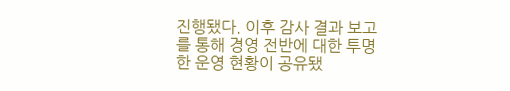진행됐다. 이후 감사 결과 보고를 통해 경영 전반에 대한 투명한 운영 현황이 공유됐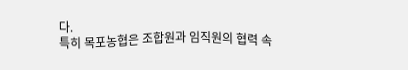다.
특히 목포농협은 조합원과 임직원의 협력 속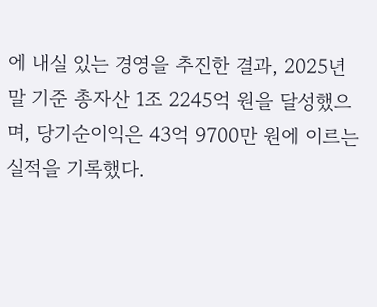에 내실 있는 경영을 추진한 결과, 2025년 말 기준 총자산 1조 2245억 원을 달성했으며, 당기순이익은 43억 9700만 원에 이르는 실적을 기록했다.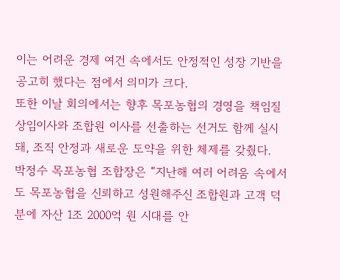이는 어려운 경제 여건 속에서도 안정적인 성장 기반을 공고히 했다는 점에서 의미가 크다.
또한 이날 회의에서는 향후 목포농협의 경영을 책임질 상임이사와 조합원 이사를 선출하는 선거도 함께 실시돼, 조직 안정과 새로운 도약을 위한 체제를 갖췄다.
박정수 목포농협 조합장은 “지난해 여러 어려움 속에서도 목포농협을 신뢰하고 성원해주신 조합원과 고객 덕분에 자산 1조 2000억 원 시대를 안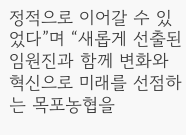정적으로 이어갈 수 있었다”며 “새롭게 선출된 임원진과 함께 변화와 혁신으로 미래를 선점하는 목포농협을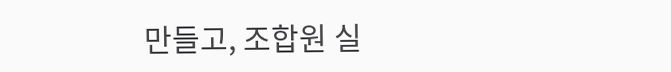만들고, 조합원 실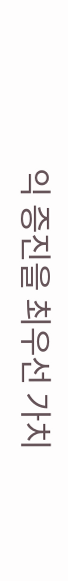익 증진을 최우선 가치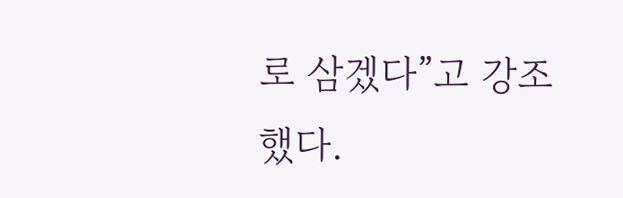로 삼겠다”고 강조했다.